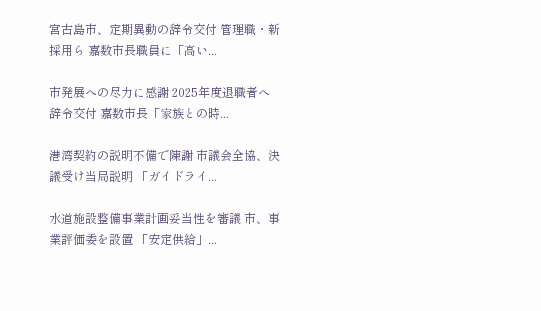宮古島市、定期異動の辞令交付 管理職・新採用ら 嘉数市長職員に「高い...

市発展への尽力に感謝 2025年度退職者へ辞令交付 嘉数市長「家族との時...

港湾契約の説明不備で陳謝 市議会全協、決議受け当局説明 「ガイドライ...

水道施設整備事業計画妥当性を審議 市、事業評価委を設置 「安定供給」...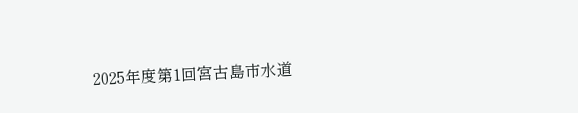2025年度第1回宮古島市水道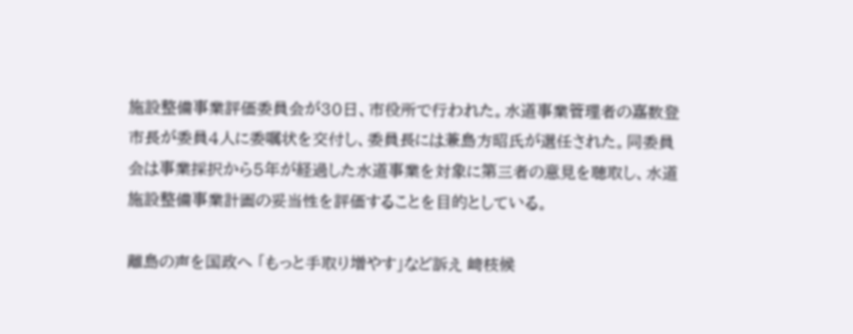施設整備事業評価委員会が30日、市役所で行われた。水道事業管理者の嘉数登市長が委員4人に委嘱状を交付し、委員長には兼島方昭氏が選任された。同委員会は事業採択から5年が経過した水道事業を対象に第三者の意見を聴取し、水道施設整備事業計画の妥当性を評価することを目的としている。

離島の声を国政へ 「もっと手取り増やす」など訴え 﨑枝候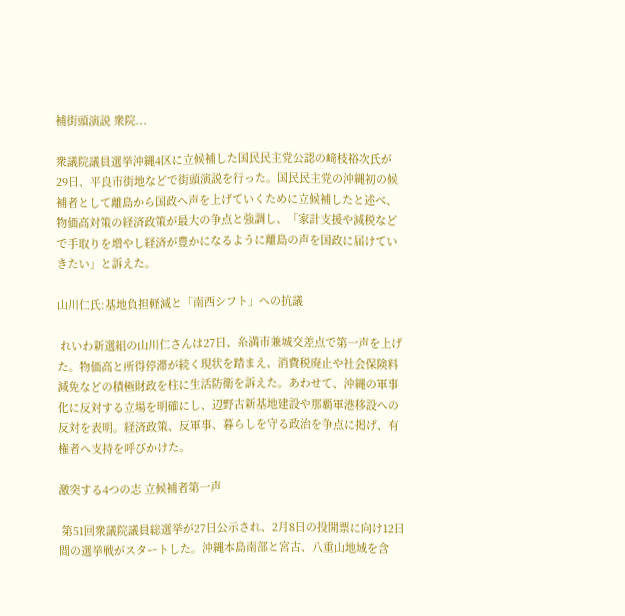補街頭演説 衆院...

衆議院議員選挙沖縄4区に立候補した国民民主党公認の﨑枝裕次氏が29日、平良市街地などで街頭演説を行った。国民民主党の沖縄初の候補者として離島から国政へ声を上げていくために立候補したと述べ、物価高対策の経済政策が最大の争点と強調し、「家計支援や減税などで手取りを増やし経済が豊かになるように離島の声を国政に届けていきたい」と訴えた。

山川仁氏:基地負担軽減と「南西シフト」への抗議

 れいわ新選組の山川仁さんは27日、糸満市兼城交差点で第一声を上げた。物価高と所得停滞が続く現状を踏まえ、消費税廃止や社会保険料減免などの積極財政を柱に生活防衛を訴えた。あわせて、沖縄の軍事化に反対する立場を明確にし、辺野古新基地建設や那覇軍港移設への反対を表明。経済政策、反軍事、暮らしを守る政治を争点に掲げ、有権者へ支持を呼びかけた。

激突する4つの志 立候補者第一声

 第51回衆議院議員総選挙が27日公示され、2月8日の投開票に向け12日間の選挙戦がスタートした。沖縄本島南部と宮古、八重山地域を含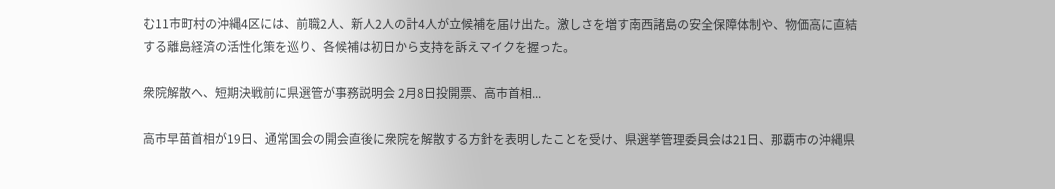む11市町村の沖縄4区には、前職2人、新人2人の計4人が立候補を届け出た。激しさを増す南西諸島の安全保障体制や、物価高に直結する離島経済の活性化策を巡り、各候補は初日から支持を訴えマイクを握った。

衆院解散へ、短期決戦前に県選管が事務説明会 2月8日投開票、高市首相...

高市早苗首相が19日、通常国会の開会直後に衆院を解散する方針を表明したことを受け、県選挙管理委員会は21日、那覇市の沖縄県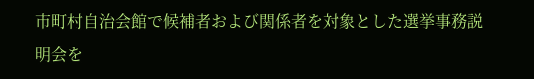市町村自治会館で候補者および関係者を対象とした選挙事務説明会を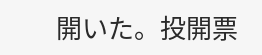開いた。投開票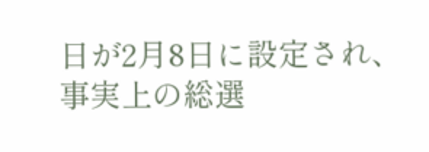日が2月8日に設定され、事実上の総選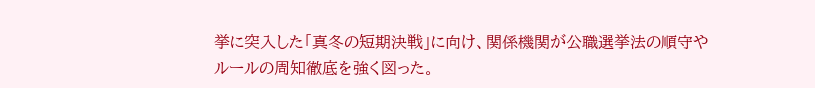挙に突入した「真冬の短期決戦」に向け、関係機関が公職選挙法の順守やルールの周知徹底を強く図った。